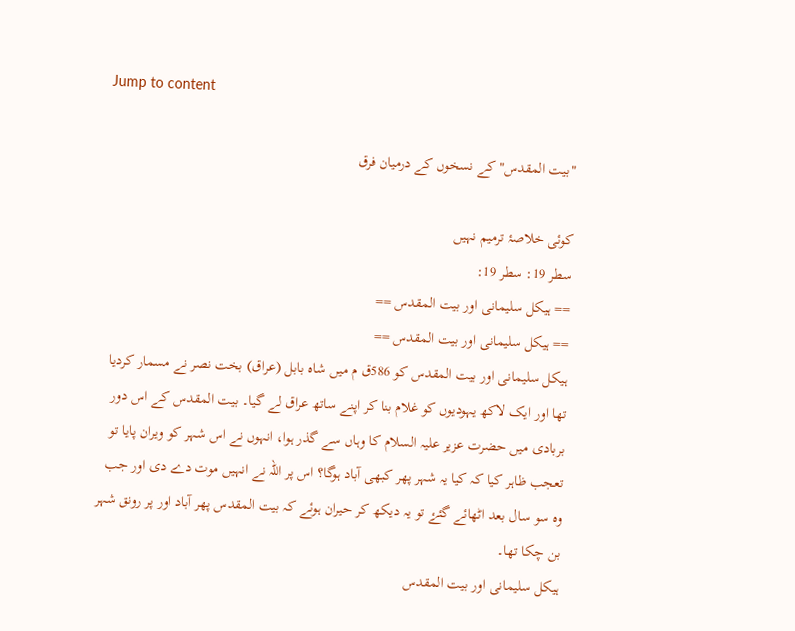Jump to content

"بیت المقدس" کے نسخوں کے درمیان فرق

کوئی خلاصۂ ترمیم نہیں
سطر 19: سطر 19:
== ہیکل سلیمانی اور بیت المقدس ==
== ہیکل سلیمانی اور بیت المقدس ==
ہیکل سلیمانی اور بیت المقدس کو 586ق م میں شاہ بابل (عراق) بخت نصر نے مسمار کردیا تھا اور ایک لاکھ یہودیوں کو غلام بنا کر اپنے ساتھ عراق لے گیا۔ بیت المقدس کے اس دور بربادی میں حضرت عزير علیہ السلام کا وہاں سے گذر ہوا، انہوں نے اس شہر کو ویران پایا تو تعجب ظاہر کیا کہ کیا یہ شہر پھر کبھی آباد ہوگا؟ اس پر اللہ نے انہیں موت دے دی اور جب وہ سو سال بعد اٹھائے گئۓ تو یہ دیکھ کر حیران ہوئے کہ بیت المقدس پھر آباد اور پر رونق شہر بن چکا تھا۔
ہیکل سلیمانی اور بیت المقدس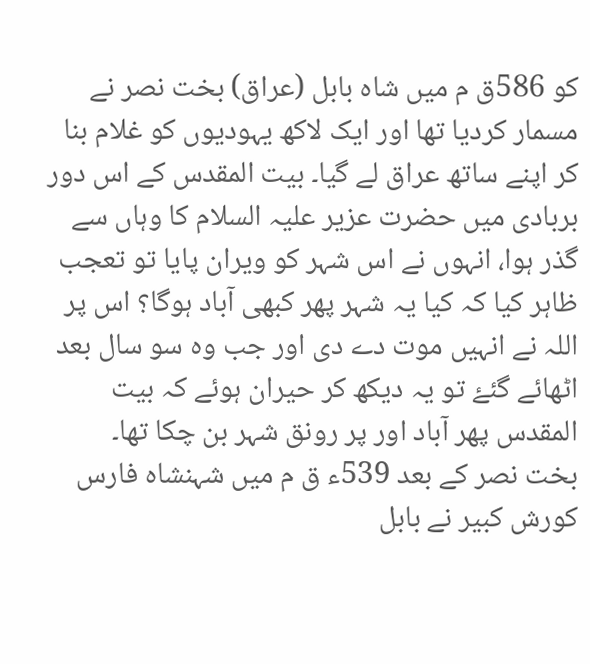کو 586ق م میں شاہ بابل (عراق) بخت نصر نے مسمار کردیا تھا اور ایک لاکھ یہودیوں کو غلام بنا کر اپنے ساتھ عراق لے گیا۔ بیت المقدس کے اس دور بربادی میں حضرت عزير علیہ السلام کا وہاں سے گذر ہوا، انہوں نے اس شہر کو ویران پایا تو تعجب ظاہر کیا کہ کیا یہ شہر پھر کبھی آباد ہوگا؟ اس پر اللہ نے انہیں موت دے دی اور جب وہ سو سال بعد اٹھائے گئۓ تو یہ دیکھ کر حیران ہوئے کہ بیت المقدس پھر آباد اور پر رونق شہر بن چکا تھا۔
بخت نصر کے بعد 539ء ق م میں شہنشاہ فارس کورش کبیر نے بابل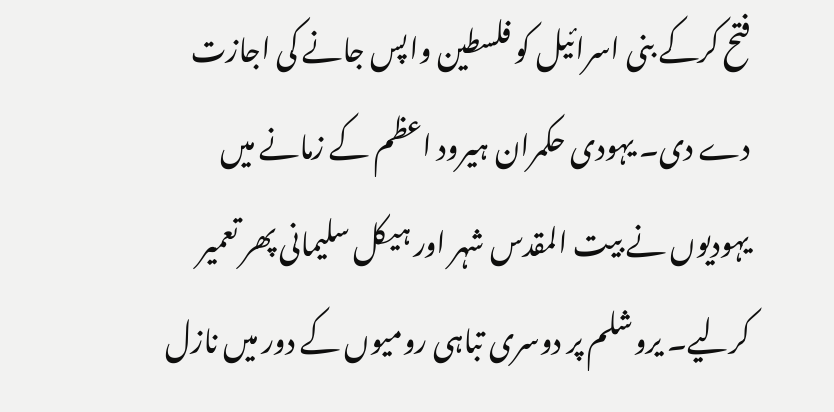فتح کرکے بنی اسرائیل کو فلسطین واپس جانے کی اجازت دے دی۔ یہودی حکمران ہیرود اعظم کے زمانے میں یہودیوں نے بیت المقدس شہر اور ہیکل سلیمانی پھر تعمیر کرلیے۔ یروشلم پر دوسری تباہی رومیوں کے دور میں نازل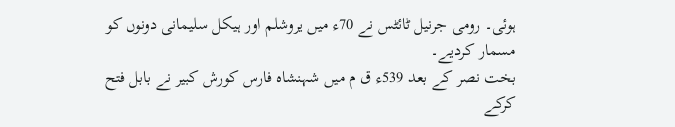ہوئی۔ رومی جرنیل ٹائٹس نے 70ء میں یروشلم اور ہیکل سلیمانی دونوں کو مسمار کردیے۔
بخت نصر کے بعد 539ء ق م میں شہنشاہ فارس کورش کبیر نے بابل فتح کرکے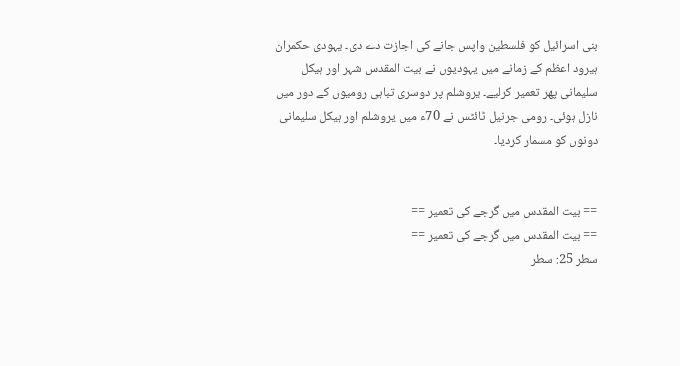بنی اسرائیل کو فلسطین واپس جانے کی اجازت دے دی۔ یہودی حکمران ہیرود اعظم کے زمانے میں یہودیوں نے بیت المقدس شہر اور ہیکل سلیمانی پھر تعمیر کرلیے۔ یروشلم پر دوسری تباہی رومیوں کے دور میں نازل ہوئی۔ رومی جرنیل ٹائٹس نے 70ء میں یروشلم اور ہیکل سلیمانی دونوں کو مسمار کردیا۔


== بیت المقدس میں گرجے کی تعمیر ==
== بیت المقدس میں گرجے کی تعمیر ==
سطر 25: سطر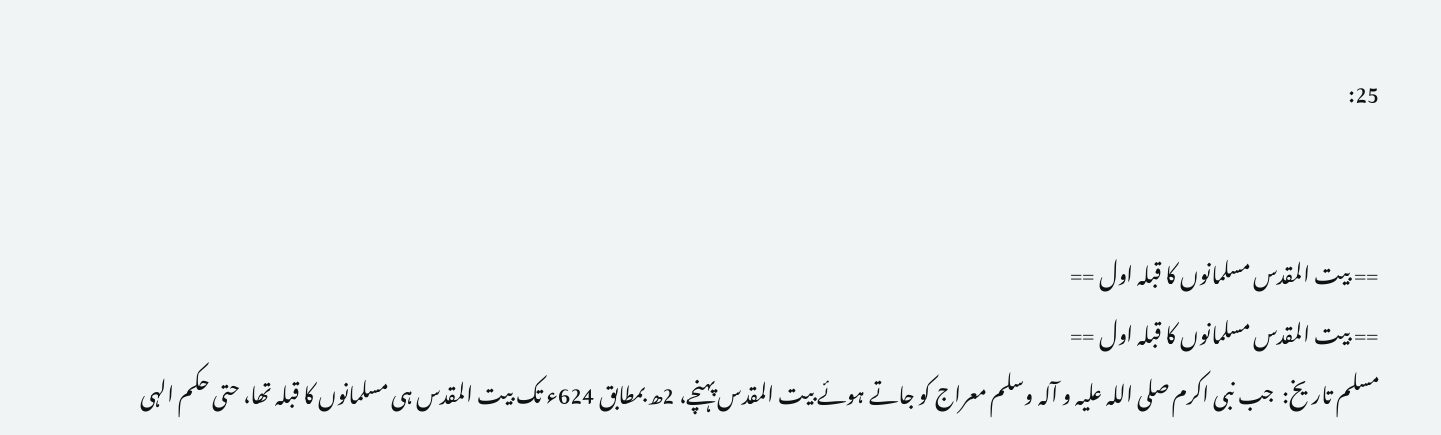25:


== بیت المقدس مسلمانوں کا قبلہ اول ==
== بیت المقدس مسلمانوں کا قبلہ اول ==
مسلم تاریخ:  جب نبی اکرم صلی اللہ علیہ و آلہ وسلم معراج کو جاتے ہوئے بیت المقدس پہنچے، 2ھ بمطابق 624ء تک بیت المقدس ہی مسلمانوں کا قبلہ تھا، حتی حکم الہی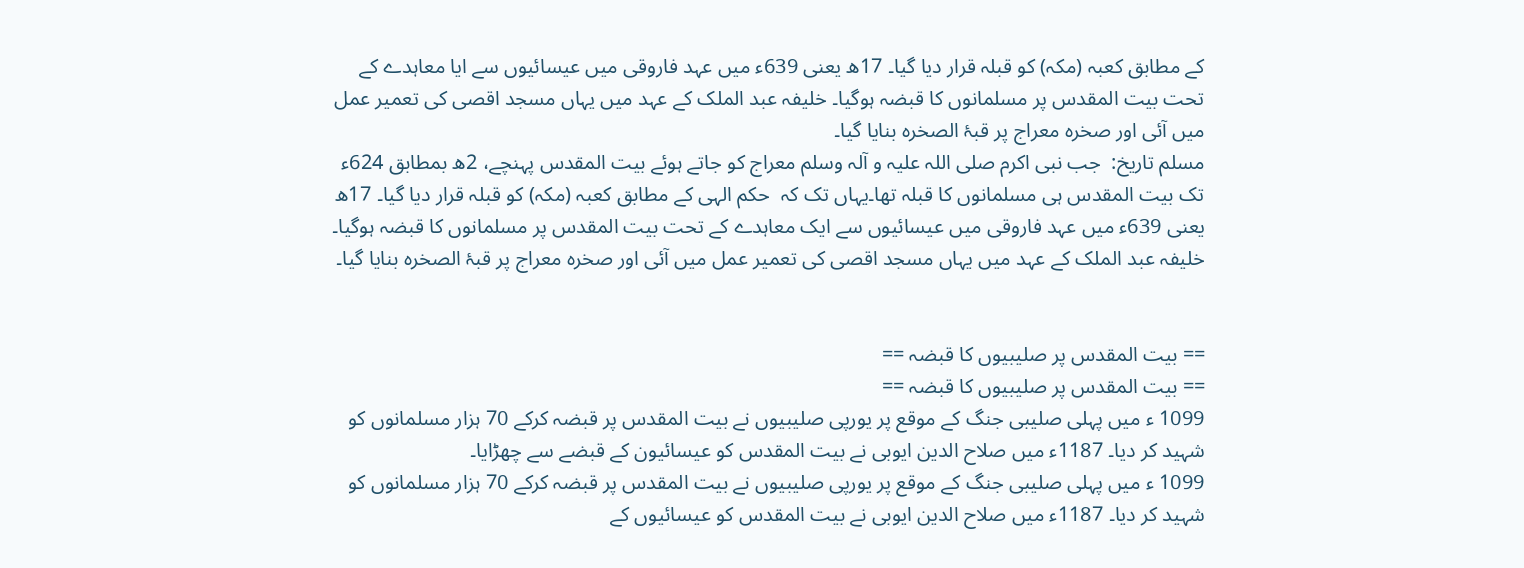کے مطابق کعبہ (مکہ) کو قبلہ قرار دیا گیا۔ 17ھ یعنی 639ء میں عہد فاروقی میں عیسائیوں سے ایا معاہدے کے تحت بیت المقدس پر مسلمانوں کا قبضہ ہوگیا۔ خلیفہ عبد الملک کے عہد میں یہاں مسجد اقصی کی تعمیر عمل میں آئی اور صخرہ معراج پر قبۂ الصخرہ بنایا گیا۔
مسلم تاریخ:  جب نبی اکرم صلی اللہ علیہ و آلہ وسلم معراج کو جاتے ہوئے بیت المقدس پہنچے، 2ھ بمطابق 624ء تک بیت المقدس ہی مسلمانوں کا قبلہ تھا۔یہاں تک کہ  حکم الہی کے مطابق کعبہ (مکہ) کو قبلہ قرار دیا گیا۔ 17ھ یعنی 639ء میں عہد فاروقی میں عیسائیوں سے ایک معاہدے کے تحت بیت المقدس پر مسلمانوں کا قبضہ ہوگیا۔ خلیفہ عبد الملک کے عہد میں یہاں مسجد اقصی کی تعمیر عمل میں آئی اور صخرہ معراج پر قبۂ الصخرہ بنایا گیا۔


== بیت المقدس پر صلیبیوں کا قبضہ ==
== بیت المقدس پر صلیبیوں کا قبضہ ==
1099 ء میں پہلی صلیبی جنگ کے موقع پر یورپی صلیبیوں نے بیت المقدس پر قبضہ کرکے 70 ہزار مسلمانوں کو شہید کر دیا۔ 1187ء میں صلاح الدین ایوبی نے بیت المقدس کو عیسائیون کے قبضے سے چھڑایا۔
1099 ء میں پہلی صلیبی جنگ کے موقع پر یورپی صلیبیوں نے بیت المقدس پر قبضہ کرکے 70 ہزار مسلمانوں کو شہید کر دیا۔ 1187ء میں صلاح الدین ایوبی نے بیت المقدس کو عیسائیوں کے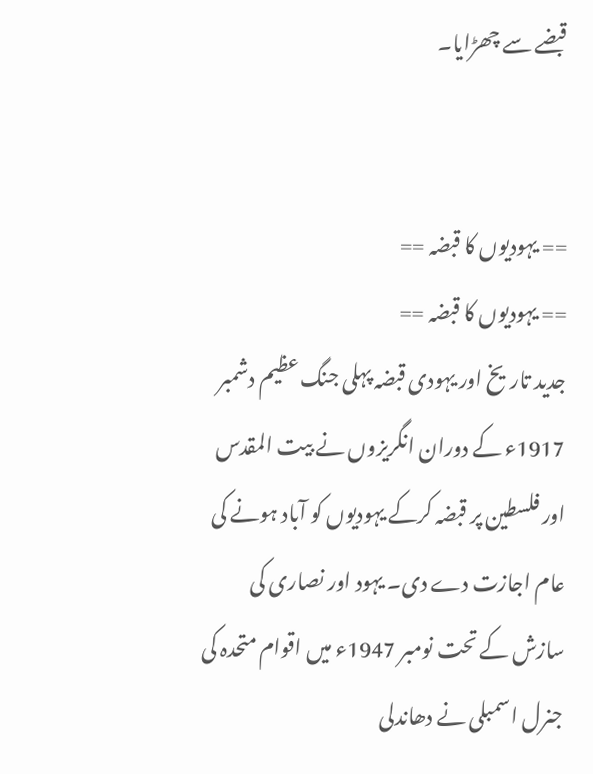قبضے سے چھڑایا۔


== یہودیوں کا قبضہ ==
== یہودیوں کا قبضہ ==
جدید تاریخ اور یہودی قبضہ پہلی جنگ عظیم دشمبر 1917ء کے دوران انگریزوں نے بیت المقدس اور فلسطین پر قبضہ کرکے یہودیوں کو آباد ہونے کی عام اجازت دے دی۔ یہود اور نصاری کی سازش کے تحت نومبر 1947ء میں اقوام متحدہ کی جنرل اسمبلی نے دھاندلی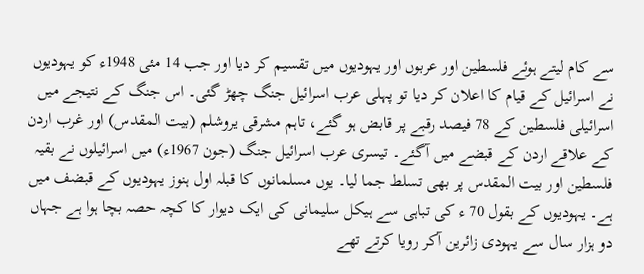سے کام لیتے ہوئے فلسطین اور عربوں اور یہودیوں میں تقسیم کر دیا اور جب 14 مئی 1948ء کو یہودیوں نے اسرائیل کے قیام کا اعلان کر دیا تو پہلی عرب اسرائیل جنگ چھڑ گئی۔ اس جنگ کے نتیجے میں اسرائیلی فلسطین کے 78 فیصد رقبے پر قابض ہو گئے، تاہم مشرقی یروشلم (بیت المقدس) اور غرب اردن کے علاقے اردن کے قبضے میں آگئے۔ تیسری عرب اسرائیل جنگ (جون 1967ء) میں اسرائیلوں نے بقیہ فلسطین اور بیت المقدس پر بھی تسلط جما لیا۔ یوں مسلمانوں کا قبلہ اول ہنوز یہودیوں کے قبضف میں ہے۔ یہودیوں کے بقول 70 ء کی تباہی سے ہیکل سلیمانی کی ایک دیوار کا کچہ حصہ بچا ہوا ہے جہاں دو ہزار سال سے یہودی زائرین آکر رویا کرتے تھے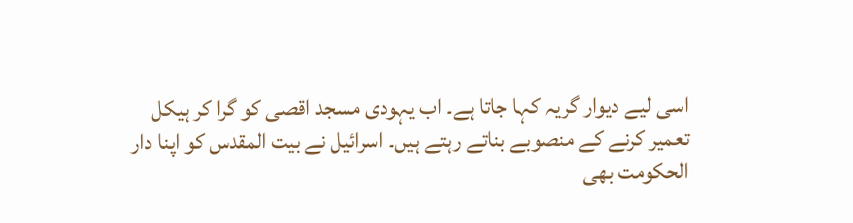اسی لیے دیوار گریہ کہا جاتا ہے۔ اب یہودی مسجد اقصی کو گرا کر ہیکل تعمیر کرنے کے منصوبے بناتے رہتے ہیں۔ اسرائیل نے بیت المقدس کو اپنا دار الحکومت بھی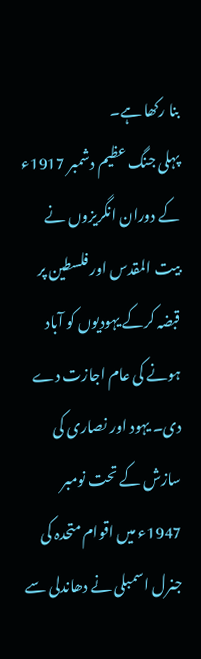بنا رکھا ہے۔
پہلی جنگ عظیم دشمبر 1917ء کے دوران انگریزوں نے بیت المقدس اور فلسطین پر قبضہ کرکے یہودیوں کو آباد ہونے کی عام اجازت دے دی۔ یہود اور نصاری کی سازش کے تحت نومبر 1947ء میں اقوام متحدہ کی جنرل اسمبلی نے دھاندلی سے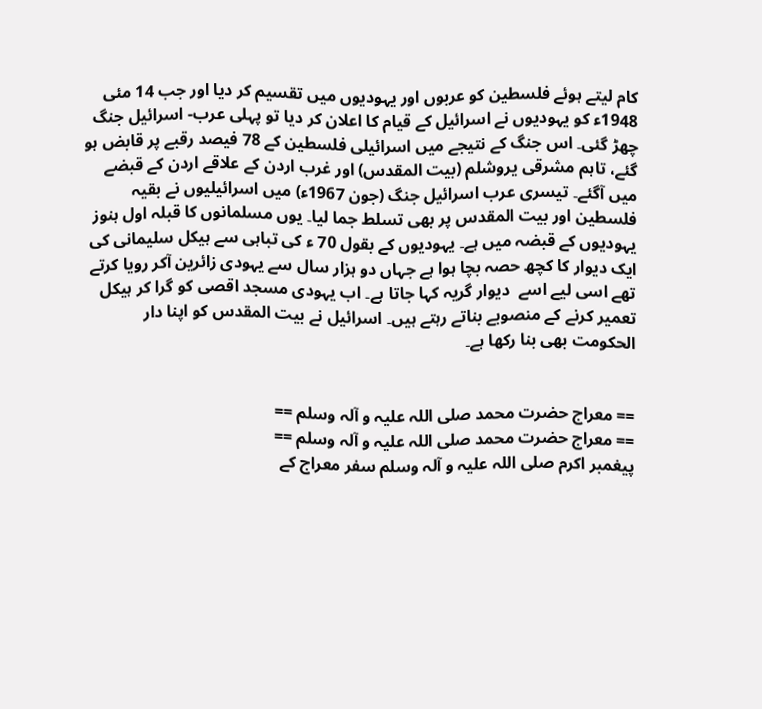کام لیتے ہوئے فلسطین کو عربوں اور یہودیوں میں تقسیم کر دیا اور جب 14 مئی 1948ء کو یہودیوں نے اسرائیل کے قیام کا اعلان کر دیا تو پہلی عرب- اسرائیل جنگ چھڑ گئی۔ اس جنگ کے نتیجے میں اسرائیلی فلسطین کے 78 فیصد رقبے پر قابض ہو گئے، تاہم مشرقی یروشلم (بیت المقدس) اور غرب اردن کے علاقے اردن کے قبضے میں آگئے۔ تیسری عرب اسرائیل جنگ (جون 1967ء) میں اسرائیلیوں نے بقیہ فلسطین اور بیت المقدس پر بھی تسلط جما لیا۔ یوں مسلمانوں کا قبلہ اول ہنوز یہودیوں کے قبضہ میں ہے۔ یہودیوں کے بقول 70 ء کی تباہی سے ہیکل سلیمانی کی ایک دیوار کا کچھ حصہ بچا ہوا ہے جہاں دو ہزار سال سے یہودی زائرین آکر رویا کرتے تھے اسی لیے اسے  دیوار گریہ کہا جاتا ہے۔ اب یہودی مسجد اقصی کو گرا کر ہیکل تعمیر کرنے کے منصوبے بناتے رہتے ہیں۔ اسرائیل نے بیت المقدس کو اپنا دار الحکومت بھی بنا رکھا ہے۔


== معراج حضرت محمد صلی اللہ علیہ و آلہ وسلم ==
== معراج حضرت محمد صلی اللہ علیہ و آلہ وسلم ==
پیغمبر اکرم صلی اللہ علیہ و آلہ وسلم سفر معراج کے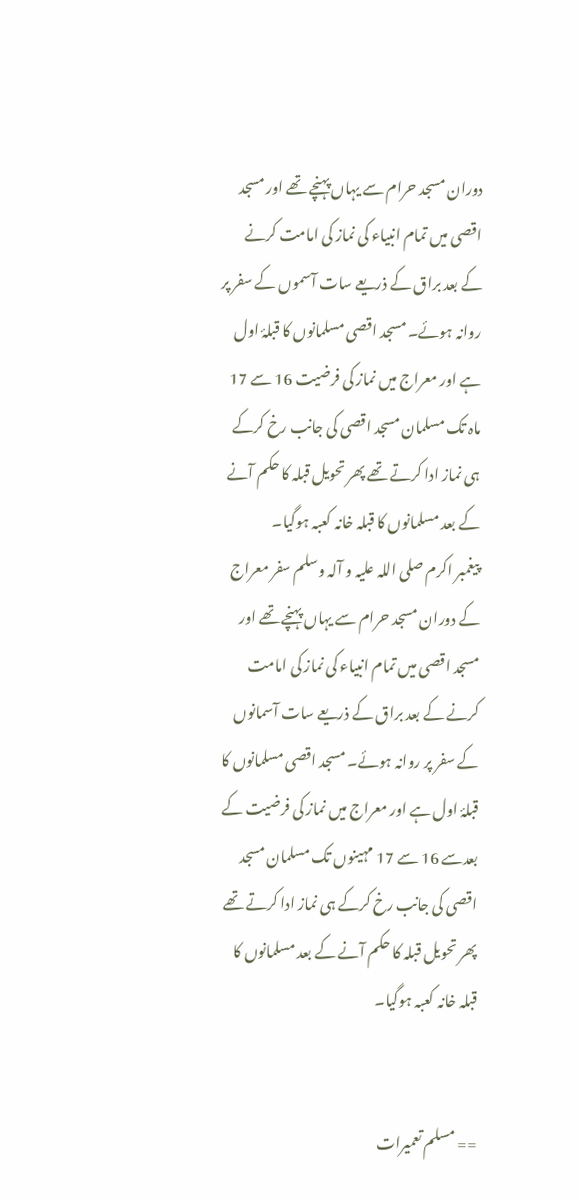دوران مسجد حرام سے یہاں پہنچے تھے اور مسجد اقصی میں تمام انبیاء کی نماز کی امامت کرنے کے بعد براق کے ذریعے سات آسموں کے سفر پر روانہ ہوئے۔ مسجد اقصی مسلمانوں کا قبلۂ اول ہے اور معراج میں نماز کی فرضیت 16 سے 17 ماہ تک مسلمان مسجد اقصی کی جانب رخ کرکے ہی نماز ادا کرتے تھے پھر تحویل قبلہ کا حکم آنے کے بعد مسلمانوں کا قبلہ خانہ کعبہ ہوگیا۔
پیغمبر اکرم صلی اللہ علیہ و آلہ وسلم سفر معراج کے دوران مسجد حرام سے یہاں پہنچے تھے اور مسجد اقصی میں تمام انبیاء کی نماز کی امامت کرنے کے بعد براق کے ذریعے سات آسمانوں کے سفر پر روانہ ہوئے۔ مسجد اقصی مسلمانوں کا قبلۂ اول ہے اور معراج میں نماز کی فرضیت کے بعدسے 16 سے 17 مہینوں تک مسلمان مسجد اقصی کی جانب رخ کرکے ہی نماز ادا کرتے تھے پھر تحویل قبلہ کا حکم آنے کے بعد مسلمانوں کا قبلہ خانہ کعبہ ہوگیا۔


== مسلم تعمیرات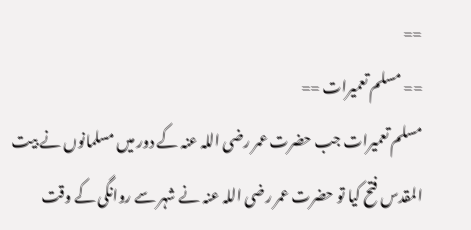==
== مسلم تعمیرات ==
مسلم تعمیرات جب حضرت عمر رضی اللہ عنہ کے دور میں مسلمانوں نے بیت المقدس فتح کیا تو حضرت عمر رضی اللہ عنہ نے شہر سے روانگی کے وقت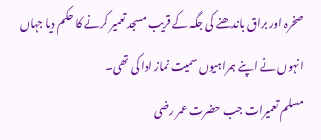صخرہ اور براق باندھنے کی جگہ کے قریب مسجد تعمیر کرنے کا حکم دیا جہاں انہوں نے اپنے ہمراہیوں سمیت نماز ادا کی تھی۔
مسلم تعمیرات جب حضرت عمر رضی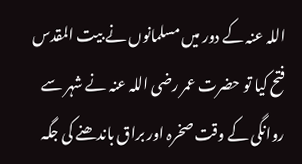اللہ عنہ کے دور میں مسلمانوں نے بیت المقدس فتح کیا تو حضرت عمر رضی اللہ عنہ نے شہر سے روانگی کے وقت صخرہ اور براق باندھنے کی جگہ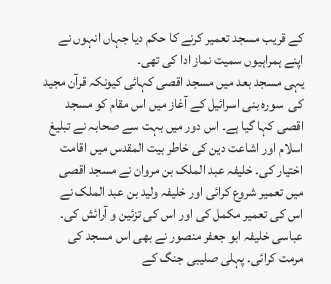کے قریب مسجد تعمیر کرنے کا حکم دیا جہاں انہوں نے اپنے ہمراہیوں سمیت نماز ادا کی تھی۔
یہی مسجد بعد میں مسجد اقصی کہائی کیونکہ قرآن مجید کی  سورہ بنی اسرائیل کے آغاز میں اس مقام کو مسجد اقصی کہا گیا ہے۔ اس دور میں بہت سے صحابہ نے تبلیغ اسلام اور اشاعت دین کی خاطر بیت المقدس میں اقامت اختیار کی۔ خلیفہ عبد الملک بن مروان نے مسجد اقصی میں تعمیر شروع کرائی اور خلیفہ ولید بن عبد الملک نے اس کی تعمیر مکمل کی اور اس کی تزئین و آرائش کی۔ عباسی خلیفہ ابو جعفر منصور نے بھی اس مسجد کی مرمت کرائی۔ پہلی صلیبی جنگ کے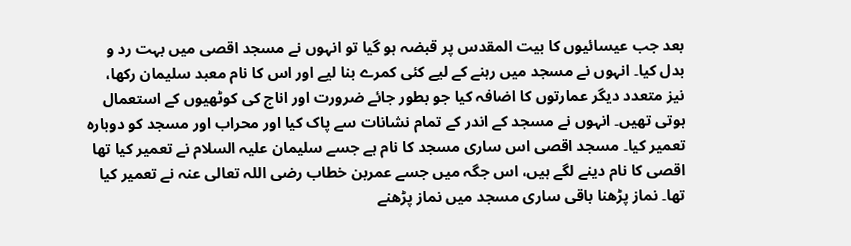بعد جب عیسائیوں کا بیت المقدس پر قبضہ ہو گیا تو انہوں نے مسجد اقصی میں بہت رد و بدل کیا۔ انہوں نے مسجد میں رہنے کے لیے کئی کمرے بنا لیے اور اس کا نام معبد سلیمان رکھا، نیز متعدد دیگر عمارتوں کا اضافہ کیا جو بطور جائے ضرورت اور اناج کی کوٹھیوں کے استعمال ہوتی تھیں۔ انہوں نے مسجد کے اندر کے تمام نشانات سے پاک کیا اور محراب اور مسجد کو دوبارہ تعمیر کیا۔ مسجد اقصی اس ساری مسجد کا نام ہے جسے سلیمان علیہ السلام نے تعمیر کیا تھا اقصی کا نام دینے لگے ہیں، اس جگہ میں جسے عمربن خطاب رضی اللہ تعالی عنہ نے تعمیر کیا تھا۔ نماز پڑھنا باقی ساری مسجد میں نماز پڑھنے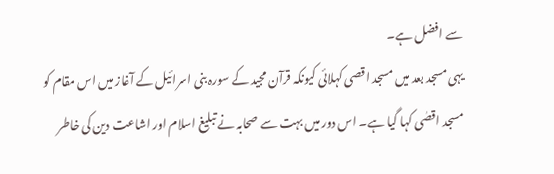سے افضل ہے۔
یہی مسجد بعد میں مسجد اقصی کہلائی کیونکہ قرآن مجید کے سورہ بنی اسرائیل کے آغاز میں اس مقام کو مسجد اقصٰی کہا گیا ہے۔ اس دور میں بہت سے صحابہ نے تبلیغ اسلام اور اشاعت دین کی خاطر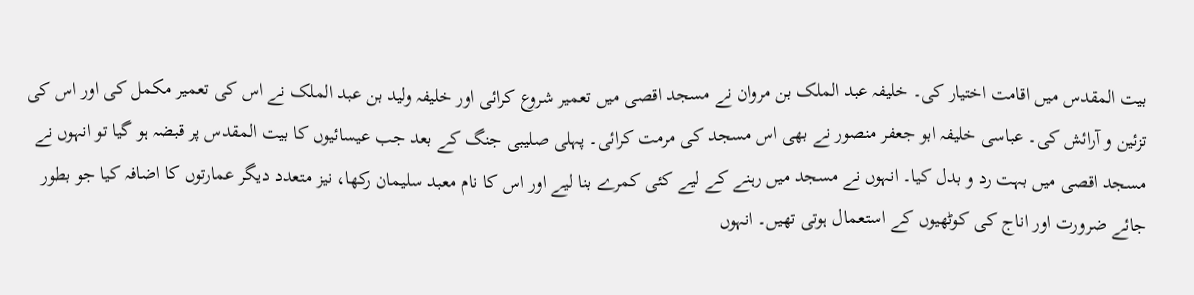بیت المقدس میں اقامت اختیار کی۔ خلیفہ عبد الملک بن مروان نے مسجد اقصی میں تعمیر شروع کرائی اور خلیفہ ولید بن عبد الملک نے اس کی تعمیر مکمل کی اور اس کی تزئین و آرائش کی۔ عباسی خلیفہ ابو جعفر منصور نے بھی اس مسجد کی مرمت کرائی۔ پہلی صلیبی جنگ کے بعد جب عیسائیوں کا بیت المقدس پر قبضہ ہو گیا تو انہوں نے مسجد اقصی میں بہت رد و بدل کیا۔ انہوں نے مسجد میں رہنے کے لیے کئی کمرے بنا لیے اور اس کا نام معبد سلیمان رکھا، نیز متعدد دیگر عمارتوں کا اضافہ کیا جو بطور جائے ضرورت اور اناج کی کوٹھیوں کے استعمال ہوتی تھیں۔ انہوں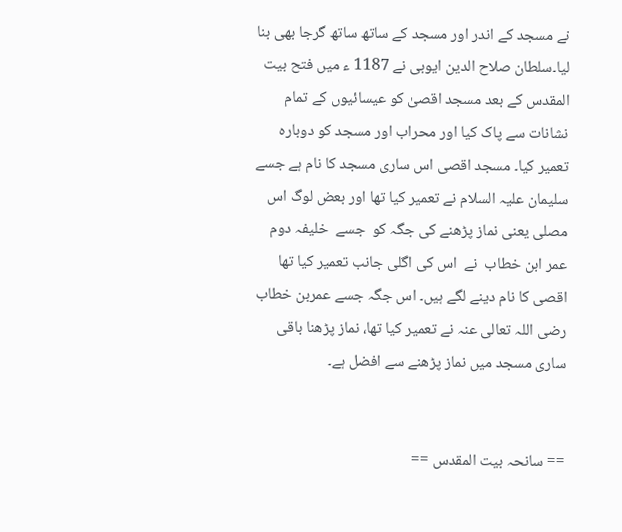نے مسجد کے اندر اور مسجد کے ساتھ ساتھ گرجا بھی بنا لیا۔سلطان صلاح الدین ایوبی نے 1187 ء میں فتح بیت المقدس کے بعد مسجد اقصیٰ کو عیسائیوں کے تمام نشانات سے پاک کیا اور محراب اور مسجد کو دوبارہ تعمیر کیا۔ مسجد اقصی اس ساری مسجد کا نام ہے جسے سلیمان علیہ السلام نے تعمیر کیا تھا اور بعض لوگ اس مصلی یعنی نماز پڑھنے کی جگہ کو  جسے  خلیفہ دوم عمر ابن خطاب  نے  اس کی اگلی جانب تعمیر کیا تھا اقصی کا نام دینے لگے ہیں۔ اس جگہ جسے عمربن خطاب رضی اللہ تعالی عنہ نے تعمیر کیا تھا، نماز پڑھنا باقی ساری مسجد میں نماز پڑھنے سے افضل ہے۔


== سانحہ بیت المقدس ==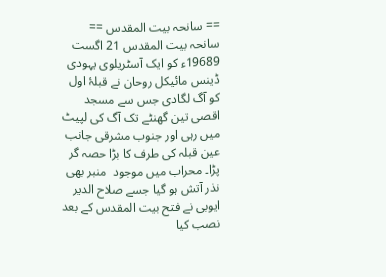== سانحہ بیت المقدس ==
سانحہ بیت المقدس 21 اگست 19689ء کو ایک آسٹریلوی یہودی ڈینس مائیکل روحان نے قبلۂ اول کو آگ لگادی جس سے مسجد اقصی تین گھنٹے تک آگ کی لپیٹ میں رہی اور جنوب مشرقی جانب عین قبلہ کی طرف کا بڑا حصہ گر پڑا۔ محراب میں موجود  منبر بھی نذر آتش ہو گیا جسے صلاح الدیر ایوبی نے فتح بیت المقدس کے بعد نصب کیا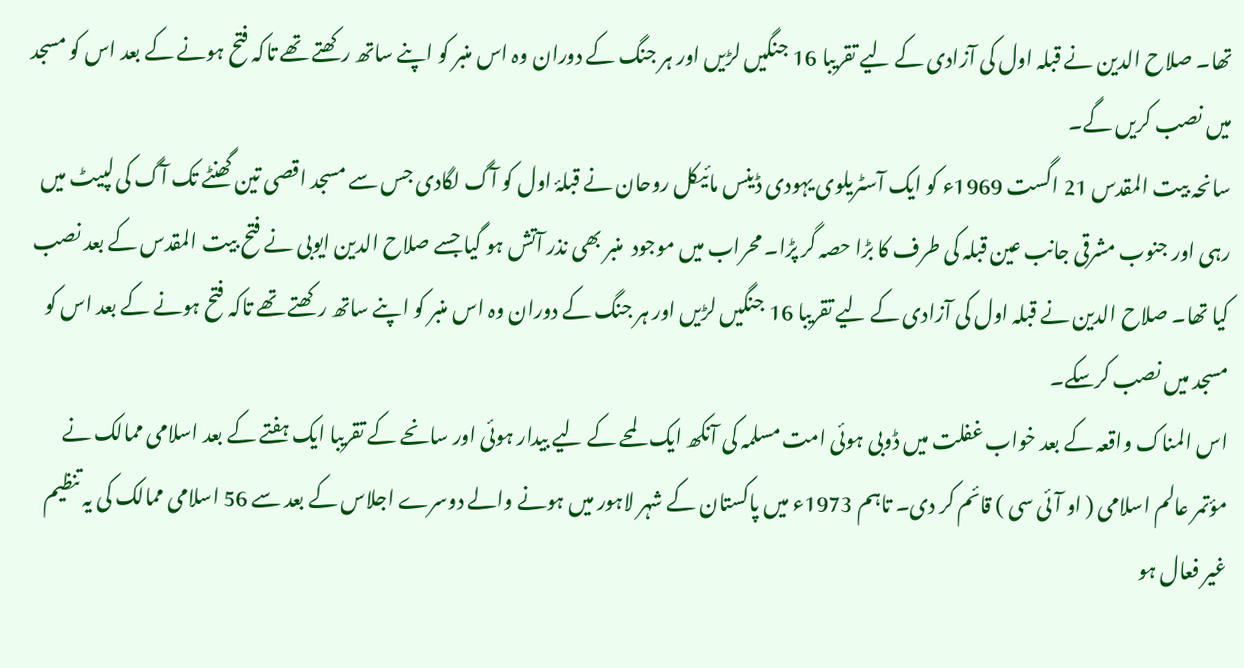تھا۔ صلاح الدین نے قبلہ اول کی آزادی کے لیے تقریبا 16 جنگیں لڑیں اور ہر جنگ کے دوران وہ اس منبر کو اپنے ساتھ رکھتے تھے تاکہ فتح ہونے کے بعد اس کو مسجد میں نصب کریں گے۔
سانحہ بیت المقدس 21 اگست 1969ء کو ایک آسٹریلوی یہودی ڈینس مائیکل روحان نے قبلۂ اول کو آگ لگادی جس سے مسجد اقصی تین گھنٹے تک آگ کی لپیٹ میں رہی اور جنوب مشرقی جانب عین قبلہ کی طرف کا بڑا حصہ گر پڑا۔ محراب میں موجود  منبر بھی نذر آتش ہو گیا جسے صلاح الدین ایوبی نے فتح بیت المقدس کے بعد نصب کیا تھا۔ صلاح الدین نے قبلہ اول کی آزادی کے لیے تقریبا 16 جنگیں لڑیں اور ہر جنگ کے دوران وہ اس منبر کو اپنے ساتھ رکھتے تھے تاکہ فتح ہونے کے بعد اس کو مسجد میں نصب کرسکے۔
اس المناک واقعہ کے بعد خواب غفلت میں ڈوبی ہوئی امت مسلمہ کی آنکھ ایک لمحے کے لیے بیدار ہوئی اور سانحے کے تقریبا ایک ہفتے کے بعد اسلامی ممالک نے مؤتمر عالم اسلامی ( او آئی سی ) قائم کر دی۔ تاہم 1973ء میں پاکستان کے شہر لاہور میں ہونے والے دوسرے اجلاس کے بعد سے 56 اسلامی ممالک کی یہ تنظیم غیر فعال ہو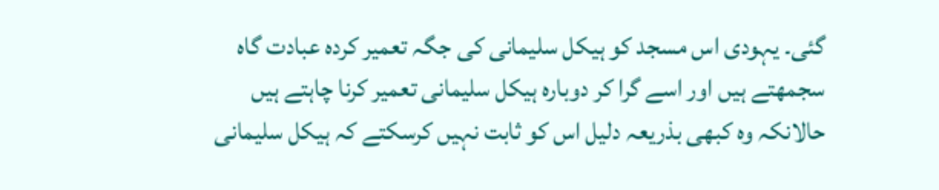گئی۔ یہودی اس مسجد کو ہیکل سلیمانی کی جگہ تعمیر کردہ عبادت گاہ سجمھتے ہیں اور اسے گرا کر دوبارہ ہیکل سلیمانی تعمیر کرنا چاہتے ہیں حالانکہ وہ کبھی بذریعہ دلیل اس کو ثابت نہیں کرسکتے کہ ہیکل سلیمانی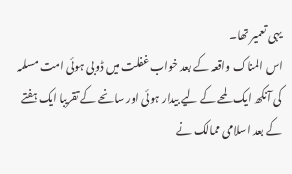یہی تعمیر تھا۔
اس المناک واقعہ کے بعد خواب غفلت میں ڈوبی ہوئی امت مسلمہ کی آنکھ ایک لمحے کے لیے بیدار ہوئی اور سانحے کے تقریبا ایک ہفتے کے بعد اسلامی ممالک نے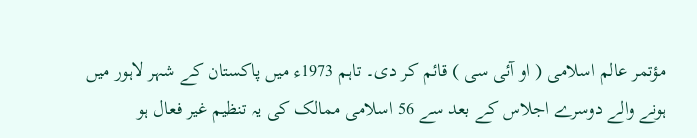مؤتمر عالم اسلامی ( او آئی سی ) قائم کر دی۔ تاہم 1973ء میں پاکستان کے شہر لاہور میں ہونے والے دوسرے اجلاس کے بعد سے 56 اسلامی ممالک کی یہ تنظیم غیر فعال ہو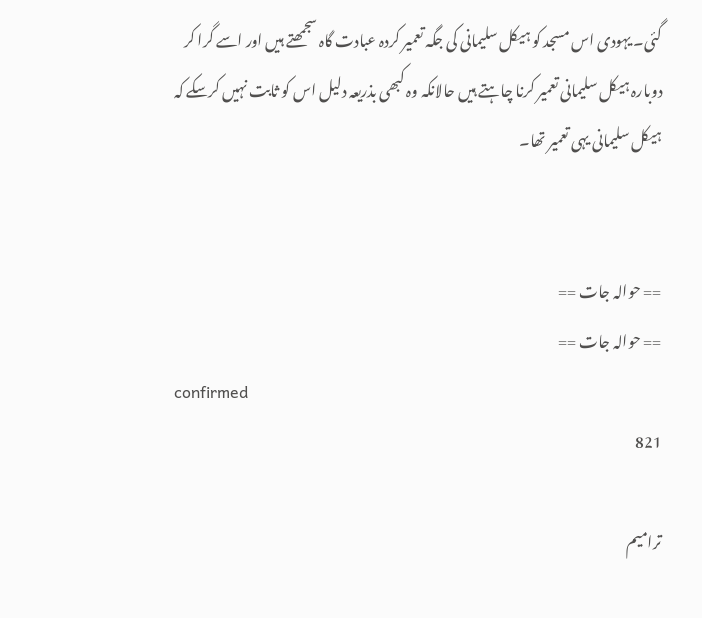گئی۔ یہودی اس مسجد کو ہیکل سلیمانی کی جگہ تعمیر کردہ عبادت گاہ سجمھتے ہیں اور اسے گرا کر دوبارہ ہیکل سلیمانی تعمیر کرنا چاہتے ہیں حالانکہ وہ کبھی بذریعہ دلیل اس کو ثابت نہیں کرسکے کہ ہیکل سلیمانی یہی تعمیر تھا۔


== حوالہ جات ==
== حوالہ جات ==
confirmed
821

ترامیم